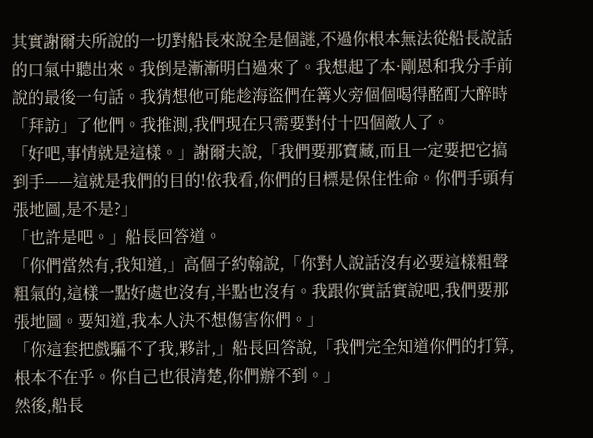其實謝爾夫所說的一切對船長來說全是個謎,不過你根本無法從船長說話的口氣中聽出來。我倒是漸漸明白過來了。我想起了本·剛恩和我分手前說的最後一句話。我猜想他可能趁海盜們在篝火旁個個喝得酩酊大醉時「拜訪」了他們。我推測,我們現在只需要對付十四個敵人了。
「好吧,事情就是這樣。」謝爾夫說,「我們要那寶藏,而且一定要把它搞到手——這就是我們的目的!依我看,你們的目標是保住性命。你們手頭有張地圖,是不是?」
「也許是吧。」船長回答道。
「你們當然有,我知道,」高個子約翰說,「你對人說話沒有必要這樣粗聲粗氣的,這樣一點好處也沒有,半點也沒有。我跟你實話實說吧,我們要那張地圖。要知道,我本人決不想傷害你們。」
「你這套把戲騙不了我,夥計,」船長回答說,「我們完全知道你們的打算,根本不在乎。你自己也很清楚,你們辦不到。」
然後,船長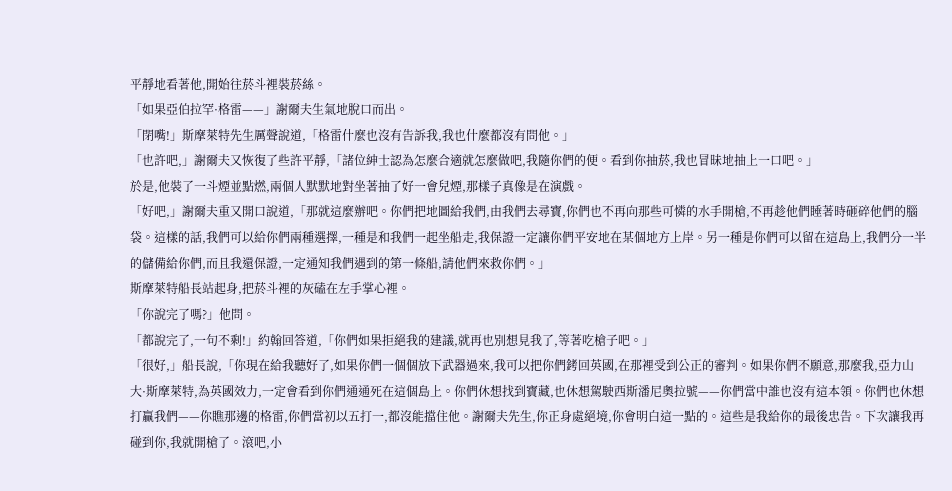平靜地看著他,開始往菸斗裡裝菸絲。
「如果亞伯拉罕·格雷——」謝爾夫生氣地脫口而出。
「閉嘴!」斯摩萊特先生厲聲說道,「格雷什麼也沒有告訴我,我也什麼都沒有問他。」
「也許吧,」謝爾夫又恢復了些許平靜,「諸位紳士認為怎麼合適就怎麼做吧,我隨你們的便。看到你抽菸,我也冒昧地抽上一口吧。」
於是,他裝了一斗煙並點燃,兩個人默默地對坐著抽了好一會兒煙,那樣子真像是在演戲。
「好吧,」謝爾夫重又開口說道,「那就這麼辦吧。你們把地圖給我們,由我們去尋寶,你們也不再向那些可憐的水手開槍,不再趁他們睡著時砸碎他們的腦袋。這樣的話,我們可以給你們兩種選擇,一種是和我們一起坐船走,我保證一定讓你們平安地在某個地方上岸。另一種是你們可以留在這島上,我們分一半的儲備給你們,而且我還保證,一定通知我們遇到的第一條船,請他們來救你們。」
斯摩萊特船長站起身,把菸斗裡的灰磕在左手掌心裡。
「你說完了嗎?」他問。
「都說完了,一句不剩!」約翰回答道,「你們如果拒絕我的建議,就再也別想見我了,等著吃槍子吧。」
「很好,」船長說,「你現在給我聽好了,如果你們一個個放下武器過來,我可以把你們銬回英國,在那裡受到公正的審判。如果你們不願意,那麼我,亞力山大·斯摩萊特,為英國效力,一定會看到你們通通死在這個島上。你們休想找到寶藏,也休想駕駛西斯潘尼奧拉號——你們當中誰也沒有這本領。你們也休想打贏我們——你瞧那邊的格雷,你們當初以五打一,都沒能擋住他。謝爾夫先生,你正身處絕境,你會明白這一點的。這些是我給你的最後忠告。下次讓我再碰到你,我就開槍了。滾吧,小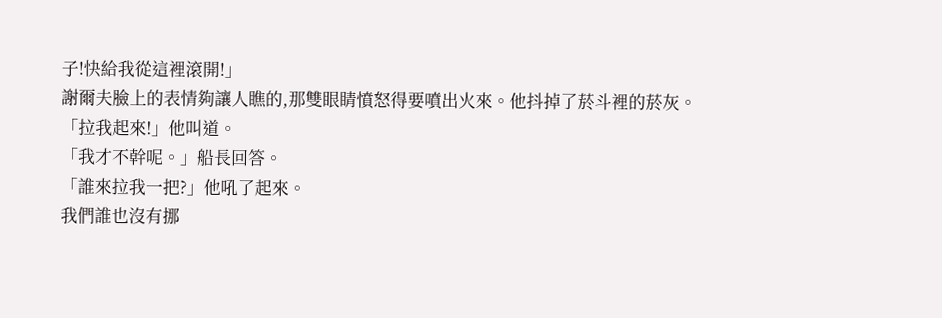子!快給我從這裡滾開!」
謝爾夫臉上的表情夠讓人瞧的,那雙眼睛憤怒得要噴出火來。他抖掉了菸斗裡的菸灰。
「拉我起來!」他叫道。
「我才不幹呢。」船長回答。
「誰來拉我一把?」他吼了起來。
我們誰也沒有挪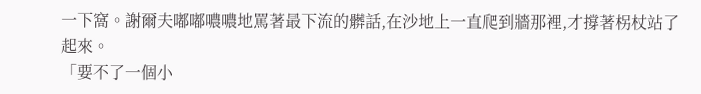一下窩。謝爾夫嘟嘟噥噥地罵著最下流的髒話,在沙地上一直爬到牆那裡,才撐著柺杖站了起來。
「要不了一個小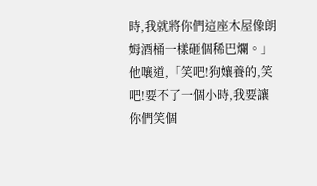時,我就將你們這座木屋像朗姆酒桶一樣砸個稀巴爛。」他嚷道,「笑吧!狗孃養的,笑吧!要不了一個小時,我要讓你們笑個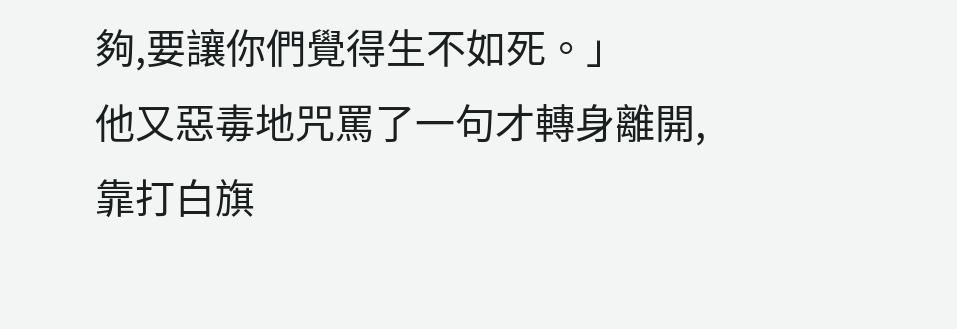夠,要讓你們覺得生不如死。」
他又惡毒地咒罵了一句才轉身離開,靠打白旗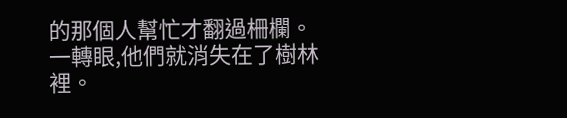的那個人幫忙才翻過柵欄。一轉眼,他們就消失在了樹林裡。